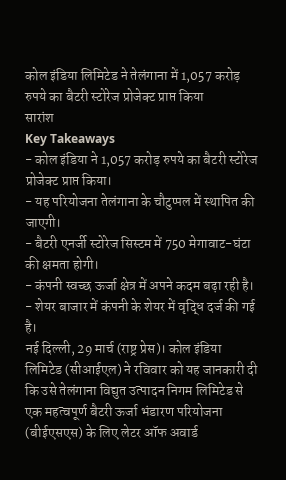कोल इंडिया लिमिटेड ने तेलंगाना में 1,057 करोड़ रुपये का बैटरी स्टोरेज प्रोजेक्ट प्राप्त किया
सारांश
Key Takeaways
- कोल इंडिया ने 1,057 करोड़ रुपये का बैटरी स्टोरेज प्रोजेक्ट प्राप्त किया।
- यह परियोजना तेलंगाना के चौटुप्पल में स्थापित की जाएगी।
- बैटरी एनर्जी स्टोरेज सिस्टम में 750 मेगावाट-घंटा की क्षमता होगी।
- कंपनी स्वच्छ ऊर्जा क्षेत्र में अपने कदम बढ़ा रही है।
- शेयर बाजार में कंपनी के शेयर में वृद्धि दर्ज की गई है।
नई दिल्ली, 29 मार्च (राष्ट्र प्रेस)। कोल इंडिया लिमिटेड (सीआईएल) ने रविवार को यह जानकारी दी कि उसे तेलंगाना विद्युत उत्पादन निगम लिमिटेड से एक महत्वपूर्ण बैटरी ऊर्जा भंडारण परियोजना (बीईएसएस) के लिए लेटर ऑफ अवार्ड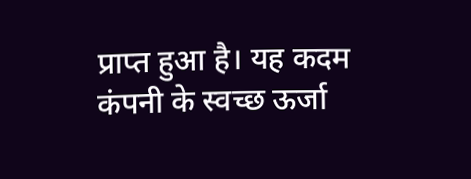प्राप्त हुआ है। यह कदम कंपनी के स्वच्छ ऊर्जा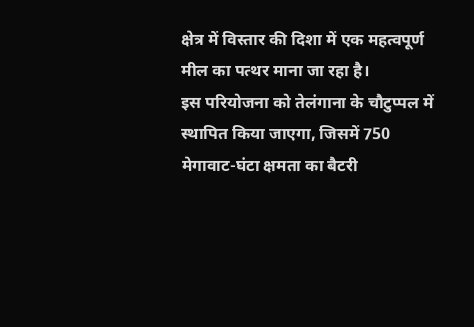क्षेत्र में विस्तार की दिशा में एक महत्वपूर्ण मील का पत्थर माना जा रहा है।
इस परियोजना को तेलंगाना के चौटुप्पल में स्थापित किया जाएगा, जिसमें 750 मेगावाट-घंटा क्षमता का बैटरी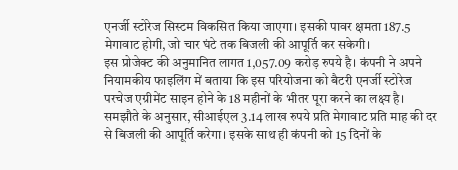एनर्जी स्टोरेज सिस्टम विकसित किया जाएगा। इसकी पावर क्षमता 187.5 मेगावाट होगी, जो चार घंटे तक बिजली की आपूर्ति कर सकेगी।
इस प्रोजेक्ट की अनुमानित लागत 1,057.09 करोड़ रुपये है। कंपनी ने अपने नियामकीय फाइलिंग में बताया कि इस परियोजना को बैटरी एनर्जी स्टोरेज परचेज एग्रीमेंट साइन होने के 18 महीनों के भीतर पूरा करने का लक्ष्य है।
समझौते के अनुसार, सीआईएल 3.14 लाख रुपये प्रति मेगावाट प्रति माह की दर से बिजली की आपूर्ति करेगा। इसके साथ ही कंपनी को 15 दिनों के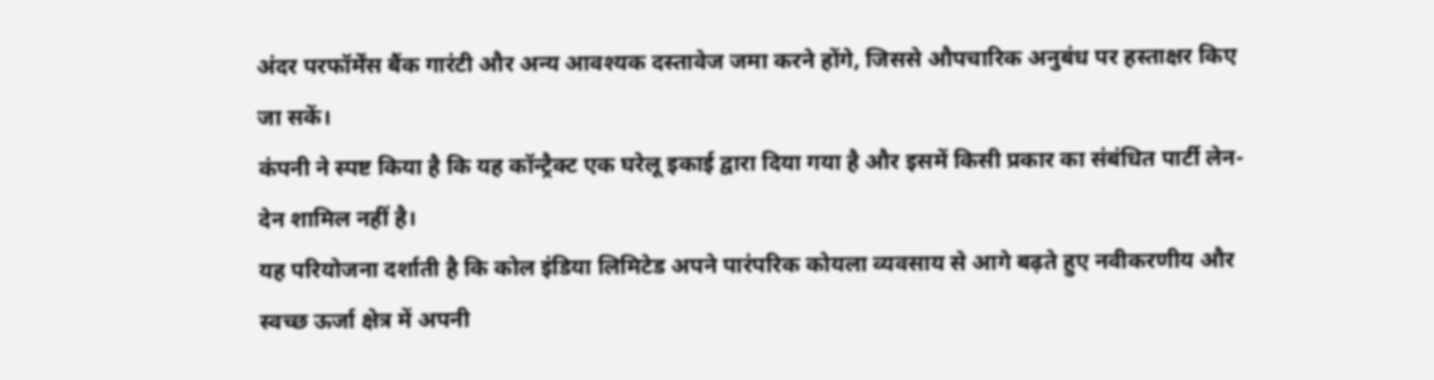अंदर परफॉर्मेंस बैंक गारंटी और अन्य आवश्यक दस्तावेज जमा करने होंगे, जिससे औपचारिक अनुबंध पर हस्ताक्षर किए जा सकें।
कंपनी ने स्पष्ट किया है कि यह कॉन्ट्रैक्ट एक घरेलू इकाई द्वारा दिया गया है और इसमें किसी प्रकार का संबंधित पार्टी लेन-देन शामिल नहीं है।
यह परियोजना दर्शाती है कि कोल इंडिया लिमिटेड अपने पारंपरिक कोयला व्यवसाय से आगे बढ़ते हुए नवीकरणीय और स्वच्छ ऊर्जा क्षेत्र में अपनी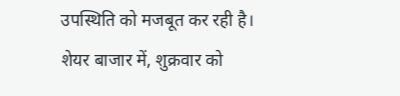उपस्थिति को मजबूत कर रही है।
शेयर बाजार में, शुक्रवार को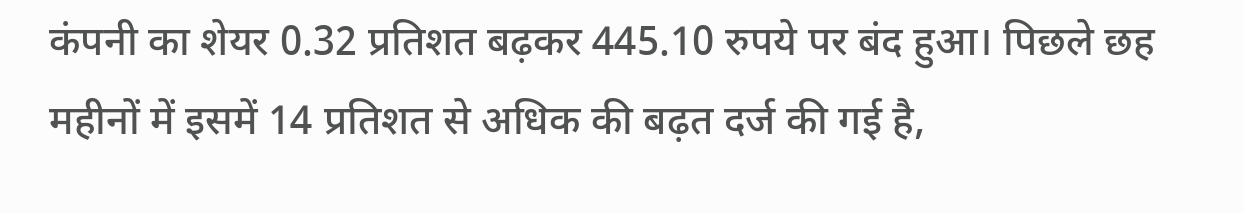कंपनी का शेयर 0.32 प्रतिशत बढ़कर 445.10 रुपये पर बंद हुआ। पिछले छह महीनों में इसमें 14 प्रतिशत से अधिक की बढ़त दर्ज की गई है,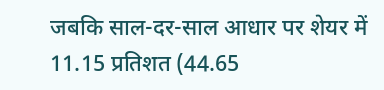जबकि साल-दर-साल आधार पर शेयर में 11.15 प्रतिशत (44.65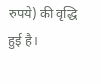रुपये) की वृद्धि हुई है।